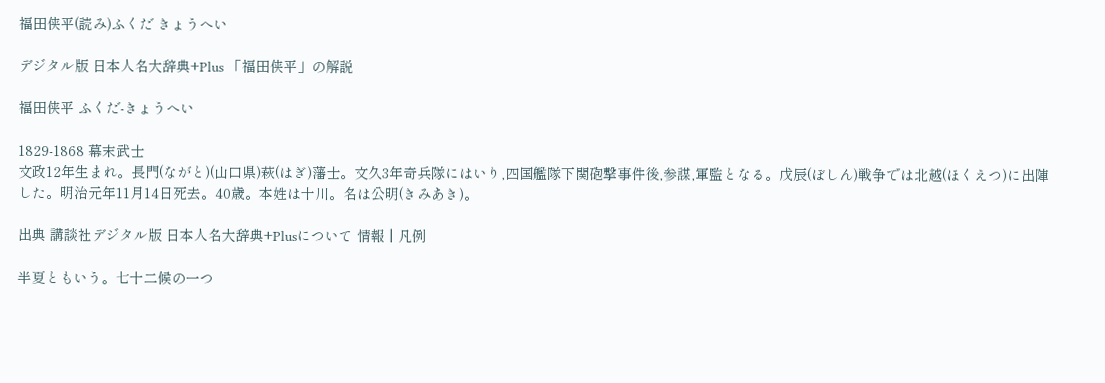福田侠平(読み)ふくだ きょうへい

デジタル版 日本人名大辞典+Plus 「福田侠平」の解説

福田侠平 ふくだ-きょうへい

1829-1868 幕末武士
文政12年生まれ。長門(ながと)(山口県)萩(はぎ)藩士。文久3年奇兵隊にはいり,四国艦隊下関砲撃事件後,参謀,軍監となる。戊辰(ぼしん)戦争では北越(ほくえつ)に出陣した。明治元年11月14日死去。40歳。本姓は十川。名は公明(きみあき)。

出典 講談社デジタル版 日本人名大辞典+Plusについて 情報 | 凡例

半夏ともいう。七十二候の一つ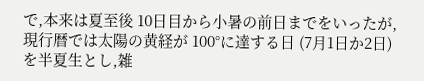で,本来は夏至後 10日目から小暑の前日までをいったが,現行暦では太陽の黄経が 100°に達する日 (7月1日か2日) を半夏生とし,雑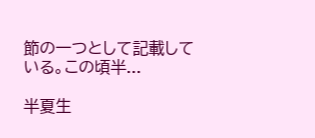節の一つとして記載している。この頃半...

半夏生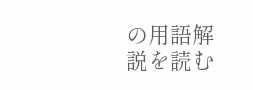の用語解説を読む